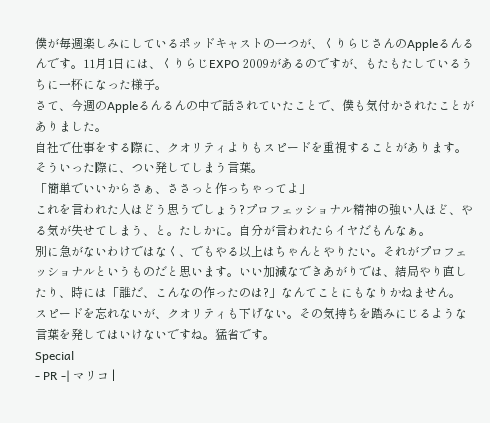僕が毎週楽しみにしているポッドキャストの一つが、くりらじさんのAppleるんるんです。11月1日には、くりらじEXPO 2009があるのですが、もたもたしているうちに一杯になった様子。
さて、今週のAppleるんるんの中で話されていたことで、僕も気付かされたことがありました。
自社で仕事をする際に、クオリティよりもスピードを重視することがあります。そういった際に、つい発してしまう言葉。
「簡単でいいからさぁ、ささっと作っちゃってよ」
これを言われた人はどう思うでしょう?プロフェッショナル精神の強い人ほど、やる気が失せてしまう、と。たしかに。自分が言われたらイヤだもんなぁ。
別に急がないわけではなく、でもやる以上はちゃんとやりたい。それがプロフェッショナルというものだと思います。いい加減なできあがりでは、結局やり直したり、時には「誰だ、こんなの作ったのは?」なんてことにもなりかねません。
スピードを忘れないが、クオリティも下げない。その気持ちを踏みにじるような言葉を発してはいけないですね。猛省です。
Special
- PR -| マリコ |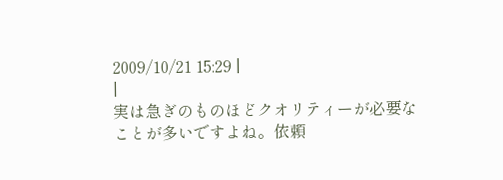2009/10/21 15:29 |
|
実は急ぎのものほどクオリティーが必要なことが多いですよね。依頼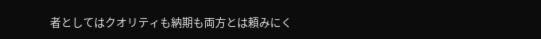者としてはクオリティも納期も両方とは頼みにく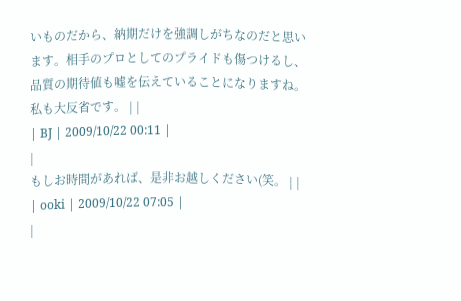いものだから、納期だけを強調しがちなのだと思います。相手のプロとしてのプライドも傷つけるし、品質の期待値も嘘を伝えていることになりますね。私も大反省です。 | |
| BJ | 2009/10/22 00:11 |
|
もしお時間があれば、是非お越しください(笑。 | |
| ooki | 2009/10/22 07:05 |
|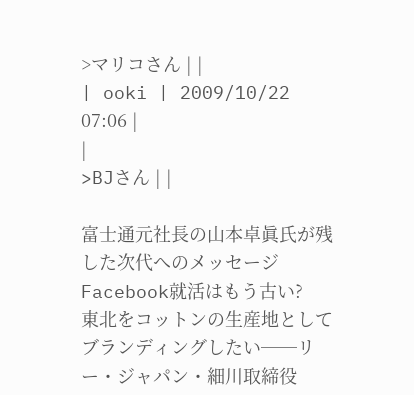>マリコさん | |
| ooki | 2009/10/22 07:06 |
|
>BJさん | |

富士通元社長の山本卓眞氏が残した次代へのメッセージ
Facebook就活はもう古い?
東北をコットンの生産地としてブランディングしたい──リー・ジャパン・細川取締役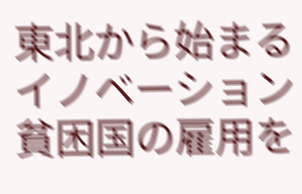東北から始まるイノベーション
貧困国の雇用を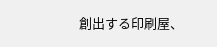創出する印刷屋、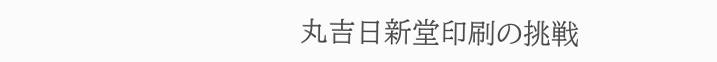丸吉日新堂印刷の挑戦